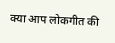क्या आप लोकगीत की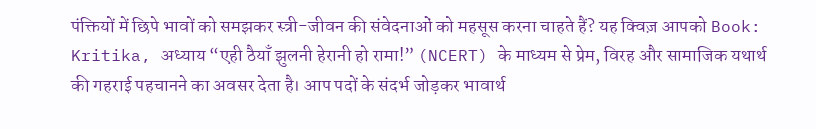पंक्तियों में छिपे भावों को समझकर स्त्री-जीवन की संवेदनाओं को महसूस करना चाहते हैं? यह क्विज़ आपको Book: Kritika, अध्याय “एही ठैयाँ झुलनी हेरानी हो रामा!” (NCERT) के माध्यम से प्रेम, विरह और सामाजिक यथार्थ की गहराई पहचानने का अवसर देता है। आप पदों के संदर्भ जोड़कर भावार्थ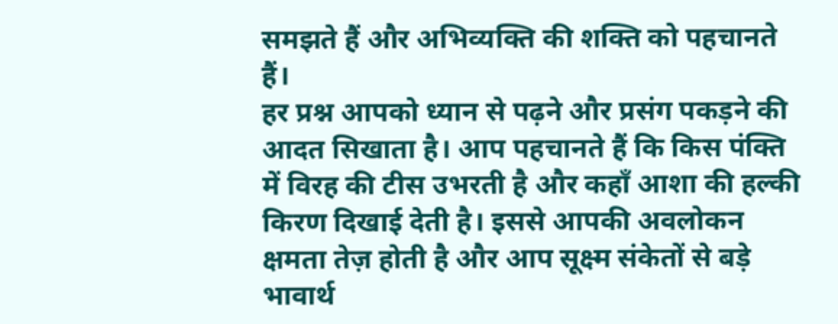समझते हैं और अभिव्यक्ति की शक्ति को पहचानते हैं।
हर प्रश्न आपको ध्यान से पढ़ने और प्रसंग पकड़ने की आदत सिखाता है। आप पहचानते हैं कि किस पंक्ति में विरह की टीस उभरती है और कहाँ आशा की हल्की किरण दिखाई देती है। इससे आपकी अवलोकन क्षमता तेज़ होती है और आप सूक्ष्म संकेतों से बड़े भावार्थ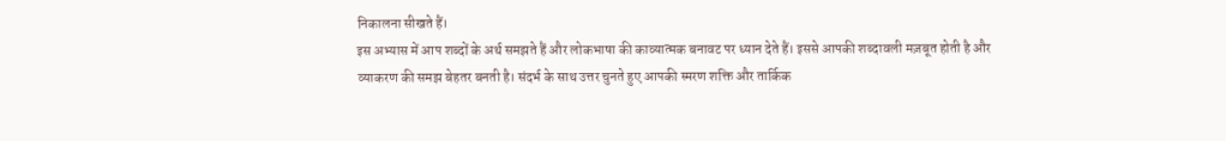निकालना सीखते हैं।
इस अभ्यास में आप शब्दों के अर्थ समझते हैं और लोकभाषा की काव्यात्मक बनावट पर ध्यान देते हैं। इससे आपकी शब्दावली मज़बूत होती है और व्याकरण की समझ बेहतर बनती है। संदर्भ के साथ उत्तर चुनते हुए आपकी स्मरण शक्ति और तार्किक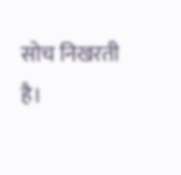सोच निखरती है।